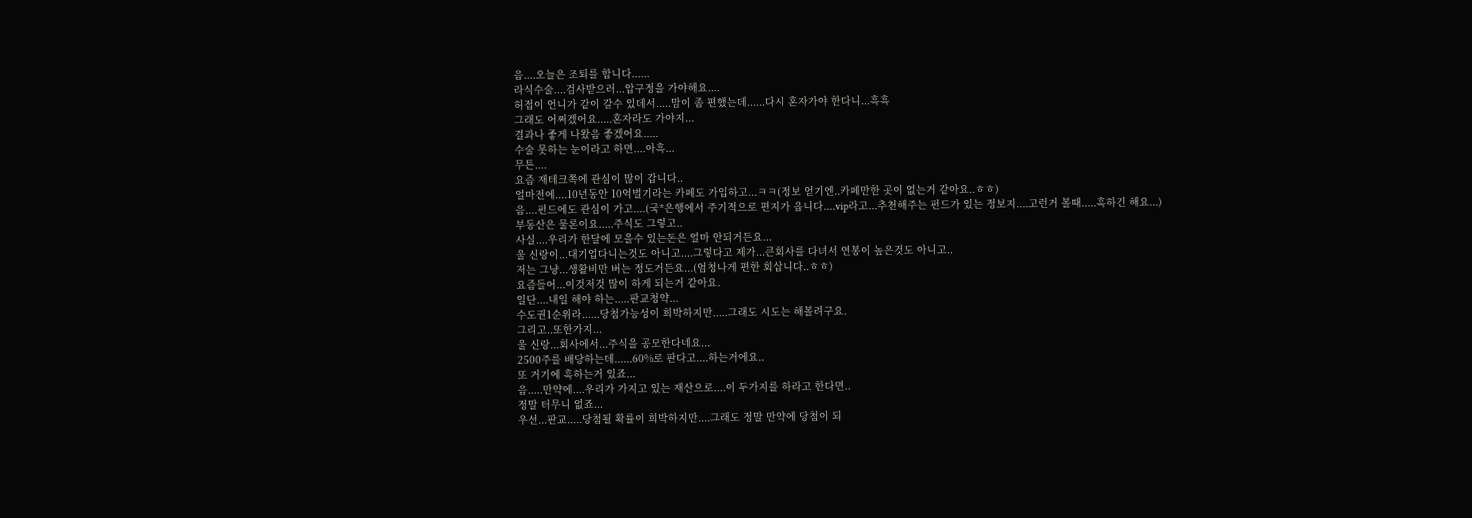음....오늘은 조퇴를 합니다......
라식수술....검사받으러...압구정을 가야해요....
허접이 언니가 같이 갈수 있데서.....맘이 좀 편했는데......다시 혼자가야 한다니...흑흑
그래도 어쩌겠어요.....혼자라도 가야지...
결과나 좋게 나왔음 좋겠어요.....
수술 못하는 눈이라고 하면....아흑...
무튼....
요즘 재테크쪽에 관심이 많이 갑니다..
얼마전에....10년동안 10억벌기라는 카페도 가입하고...ㅋㅋ(정보 얻기엔..카페만한 곳이 없는거 같아요..ㅎㅎ)
음....펀드에도 관심이 가고....(국*은행에서 주기적으로 편지가 옵니다....vip라고...추천해주는 펀드가 있는 정보지....고런거 볼때.....혹하긴 해요...)
부동산은 물론이요.....주식도 그렇고..
사실....우리가 한달에 모을수 있는돈은 얼마 안되거든요...
울 신랑이...대기업다니는것도 아니고....그렇다고 제가...큰회사를 다녀서 연봉이 높은것도 아니고..
저는 그냥...생활비만 버는 정도거든요...(엄청나게 편한 회삽니다..ㅎㅎ)
요즘들어...이것저것 많이 하게 되는거 같아요.
일단....내일 해야 하는.....판교청약...
수도권1순위라......당첨가능성이 희박하지만.....그래도 시도는 해볼려구요.
그리고..또한가지...
울 신랑...회사에서...주식을 공모한다네요...
2500주를 배당하는데......60%로 판다고....하는거에요..
또 거기에 혹하는거 있죠...
음.....만약에....우리가 가지고 있는 재산으로....이 두가지를 하라고 한다면..
정말 터무니 없죠...
우선...판교.....당첨될 확률이 희박하지만....그래도 정말 만약에 당첨이 되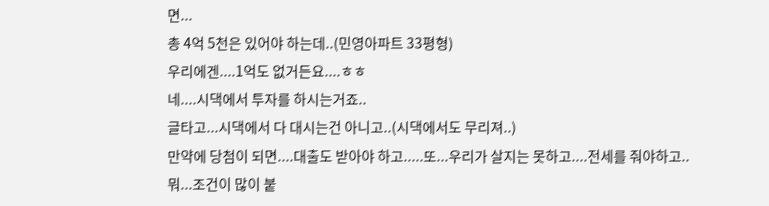면...
총 4억 5천은 있어야 하는데..(민영아파트 33평형)
우리에겐....1억도 없거든요....ㅎㅎ
네....시댁에서 투자를 하시는거죠..
글타고...시댁에서 다 대시는건 아니고..(시댁에서도 무리져..)
만약에 당첨이 되면....대출도 받아야 하고.....또...우리가 살지는 못하고....전세를 줘야하고..
뭐...조건이 많이 붙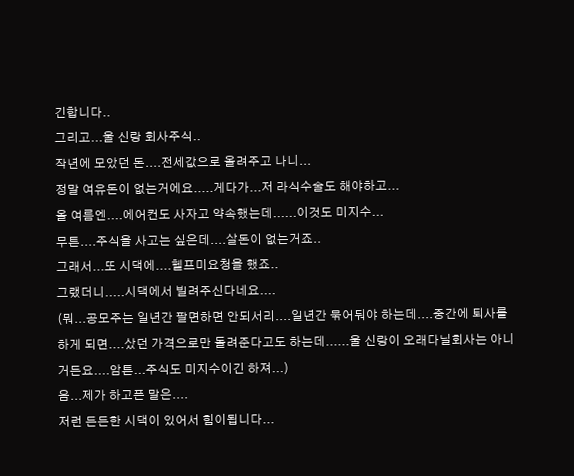긴합니다..
그리고...울 신랑 회사주식..
작년에 모았던 돈....전세값으로 올려주고 나니...
정말 여유돈이 없는거에요.....게다가...저 라식수술도 해야하고...
올 여름엔....에어컨도 사자고 약속했는데......이것도 미지수...
무튼....주식을 사고는 싶은데....살돈이 없는거죠..
그래서...또 시댁에....헬프미요청을 했죠..
그랬더니.....시댁에서 빌려주신다네요....
(뭐...공모주는 일년간 팔면하면 안되서리....일년간 묶어둬야 하는데....중간에 퇴사를 하게 되면....샀던 가격으로만 돌려준다고도 하는데......울 신랑이 오래다닐회사는 아니거든요....암튼...주식도 미지수이긴 하져...)
음...제가 하고픈 말은....
저런 든든한 시댁이 있어서 힘이됩니다...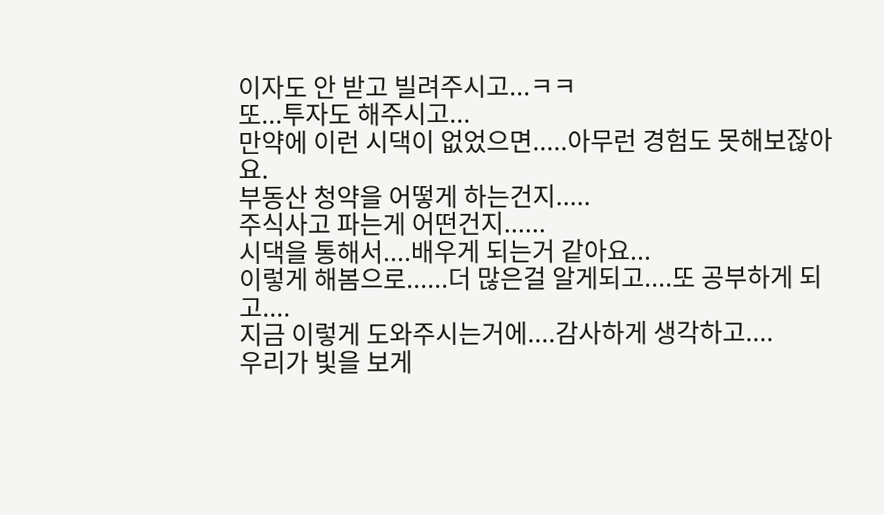이자도 안 받고 빌려주시고...ㅋㅋ
또...투자도 해주시고...
만약에 이런 시댁이 없었으면.....아무런 경험도 못해보잖아요.
부동산 청약을 어떻게 하는건지.....
주식사고 파는게 어떤건지......
시댁을 통해서....배우게 되는거 같아요...
이렇게 해봄으로......더 많은걸 알게되고....또 공부하게 되고....
지금 이렇게 도와주시는거에....감사하게 생각하고....
우리가 빛을 보게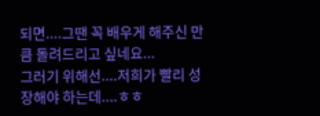되면....그땐 꼭 배우게 해주신 만큼 돌려드리고 싶네요...
그러기 위해선....저희가 빨리 성장해야 하는데....ㅎㅎ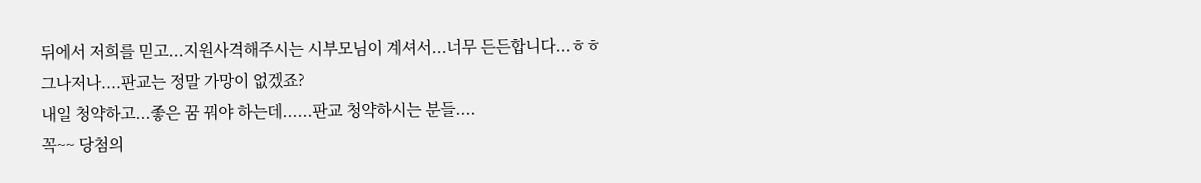뒤에서 저희를 믿고...지원사격해주시는 시부모님이 계셔서...너무 든든합니다...ㅎㅎ
그나저나....판교는 정말 가망이 없겠죠?
내일 청약하고...좋은 꿈 꿔야 하는데......판교 청약하시는 분들....
꼭~~ 당첨의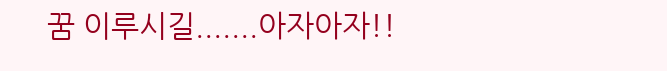꿈 이루시길.......아자아자!!